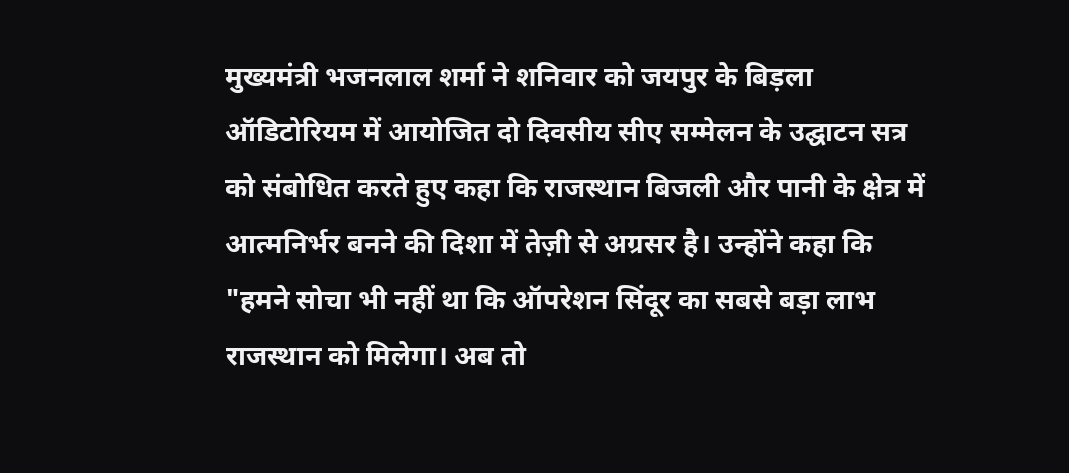मुख्यमंत्री भजनलाल शर्मा ने शनिवार को जयपुर के बिड़ला ऑडिटोरियम में आयोजित दो दिवसीय सीए सम्मेलन के उद्घाटन सत्र को संबोधित करते हुए कहा कि राजस्थान बिजली और पानी के क्षेत्र में आत्मनिर्भर बनने की दिशा में तेज़ी से अग्रसर है। उन्होंने कहा कि "हमने सोचा भी नहीं था कि ऑपरेशन सिंदूर का सबसे बड़ा लाभ राजस्थान को मिलेगा। अब तो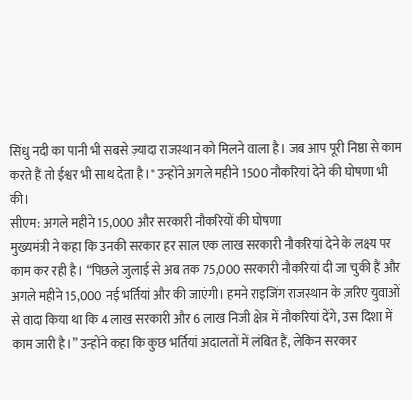सिंधु नदी का पानी भी सबसे ज़्यादा राजस्थान को मिलने वाला है। जब आप पूरी निष्ठा से काम करते हैं तो ईश्वर भी साथ देता है।" उन्होंने अगले महीने 1500 नौकरियां देने की घोषणा भी की।
सीएम: अगले महीने 15,000 और सरकारी नौकरियों की घोषणा
मुख्यमंत्री ने कहा कि उनकी सरकार हर साल एक लाख सरकारी नौकरियां देने के लक्ष्य पर काम कर रही है। “पिछले जुलाई से अब तक 75,000 सरकारी नौकरियां दी जा चुकी हैं और अगले महीने 15,000 नई भर्तियां और की जाएंगी। हमने राइजिंग राजस्थान के ज़रिए युवाओं से वादा किया था कि 4 लाख सरकारी और 6 लाख निजी क्षेत्र में नौकरियां देंगे, उस दिशा में काम जारी है।” उन्होंने कहा कि कुछ भर्तियां अदालतों में लंबित हैं, लेकिन सरकार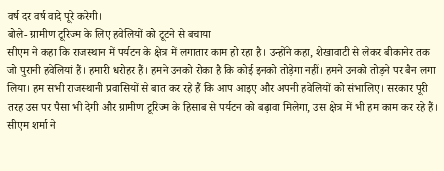वर्ष दर वर्ष वादे पूरे करेगी।
बोले- ग्रामीण टूरिज्म के लिए हवेलियों को टूटने से बचाया
सीएम ने कहा कि राजस्थान में पर्यटन के क्षेत्र में लगातार काम हो रहा है। उन्होंने कहा, शेखावाटी से लेकर बीकानेर तक जो पुरानी हवेलियां हैं। हमारी धरोहर हैं। हमने उनको रोका है कि कोई इनको तोड़ेगा नहीं। हमने उनको तोड़ने पर बैन लगा लिया। हम सभी राजस्थानी प्रवासियों से बात कर रहे हैं कि आप आइए और अपनी हवेलियों को संभालिए। सरकार पूरी तरह उस पर पैसा भी देगी और ग्रामीण टूरिज्म के हिसाब से पर्यटन को बढ़ावा मिलेगा, उस क्षेत्र में भी हम काम कर रहे हैं।
सीएम शर्मा ने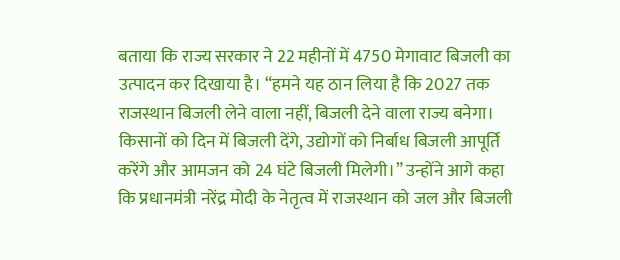बताया कि राज्य सरकार ने 22 महीनों में 4750 मेगावाट बिजली का उत्पादन कर दिखाया है। “हमने यह ठान लिया है कि 2027 तक राजस्थान बिजली लेने वाला नहीं, बिजली देने वाला राज्य बनेगा। किसानों को दिन में बिजली देंगे, उद्योगों को निर्बाध बिजली आपूर्ति करेंगे और आमजन को 24 घंटे बिजली मिलेगी।” उन्होंने आगे कहा कि प्रधानमंत्री नरेंद्र मोदी के नेतृत्व में राजस्थान को जल और बिजली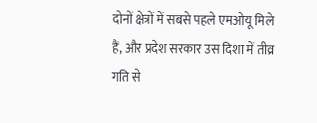दोनों क्षेत्रों में सबसे पहले एमओयू मिले हैं, और प्रदेश सरकार उस दिशा में तीव्र गति से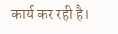कार्य कर रही है।